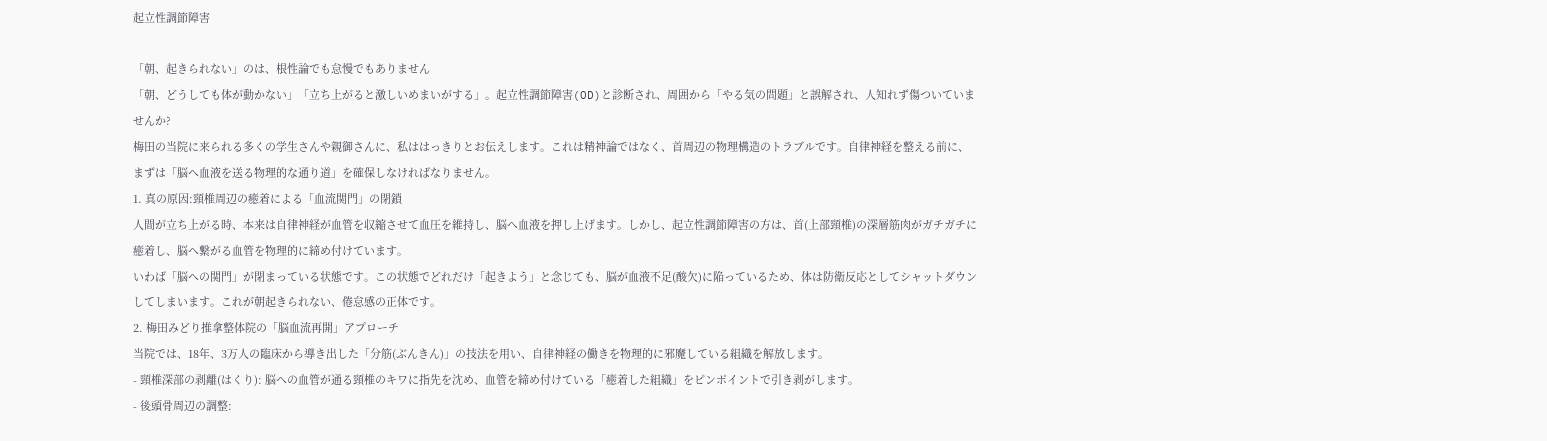起立性調節障害

「朝、起きられない」のは、根性論でも怠慢でもありません
「朝、どうしても体が動かない」「立ち上がると激しいめまいがする」。起立性調節障害(OD)と診断され、周囲から「やる気の問題」と誤解され、人知れず傷ついていませんか?
梅田の当院に来られる多くの学生さんや親御さんに、私ははっきりとお伝えします。これは精神論ではなく、首周辺の物理構造のトラブルです。自律神経を整える前に、まずは「脳へ血液を送る物理的な通り道」を確保しなければなりません。
1. 真の原因:頸椎周辺の癒着による「血流関門」の閉鎖
人間が立ち上がる時、本来は自律神経が血管を収縮させて血圧を維持し、脳へ血液を押し上げます。しかし、起立性調節障害の方は、首(上部頸椎)の深層筋肉がガチガチに癒着し、脳へ繋がる血管を物理的に締め付けています。
いわば「脳への関門」が閉まっている状態です。この状態でどれだけ「起きよう」と念じても、脳が血液不足(酸欠)に陥っているため、体は防衛反応としてシャットダウンしてしまいます。これが朝起きられない、倦怠感の正体です。
2. 梅田みどり推拿整体院の「脳血流再開」アプローチ
当院では、18年、3万人の臨床から導き出した「分筋(ぶんきん)」の技法を用い、自律神経の働きを物理的に邪魔している組織を解放します。
- 頸椎深部の剥離(はくり): 脳への血管が通る頸椎のキワに指先を沈め、血管を締め付けている「癒着した組織」をピンポイントで引き剥がします。
- 後頭骨周辺の調整: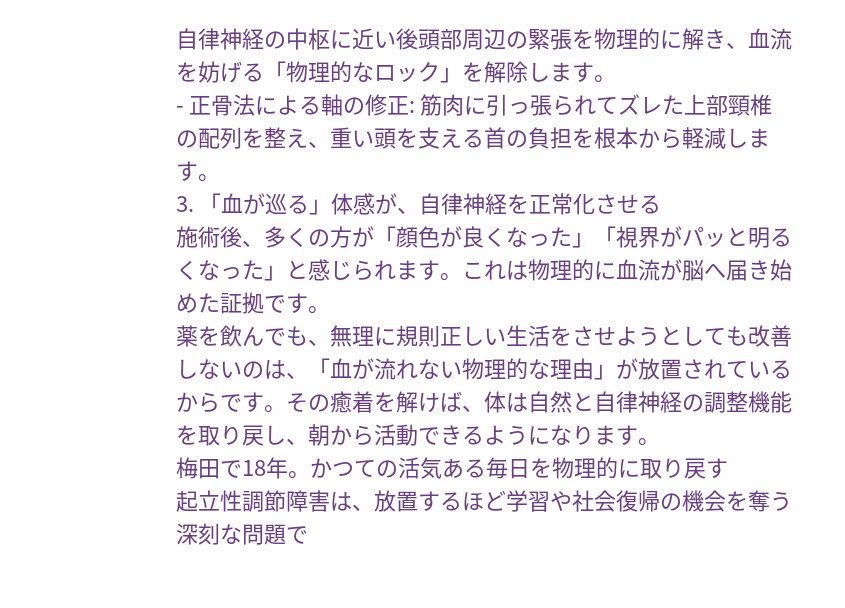自律神経の中枢に近い後頭部周辺の緊張を物理的に解き、血流を妨げる「物理的なロック」を解除します。
- 正骨法による軸の修正: 筋肉に引っ張られてズレた上部頸椎の配列を整え、重い頭を支える首の負担を根本から軽減します。
3. 「血が巡る」体感が、自律神経を正常化させる
施術後、多くの方が「顔色が良くなった」「視界がパッと明るくなった」と感じられます。これは物理的に血流が脳へ届き始めた証拠です。
薬を飲んでも、無理に規則正しい生活をさせようとしても改善しないのは、「血が流れない物理的な理由」が放置されているからです。その癒着を解けば、体は自然と自律神経の調整機能を取り戻し、朝から活動できるようになります。
梅田で18年。かつての活気ある毎日を物理的に取り戻す
起立性調節障害は、放置するほど学習や社会復帰の機会を奪う深刻な問題で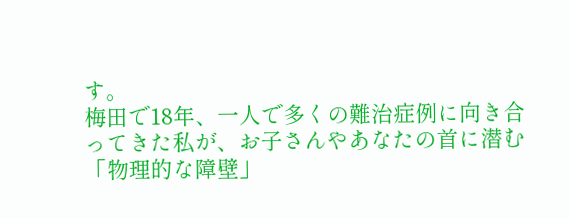す。
梅田で18年、一人で多くの難治症例に向き合ってきた私が、お子さんやあなたの首に潜む「物理的な障壁」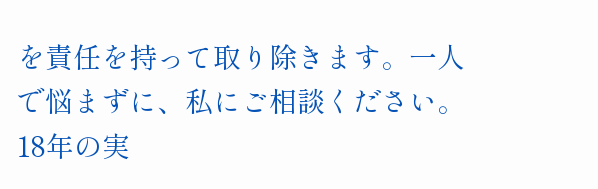を責任を持って取り除きます。一人で悩まずに、私にご相談ください。
18年の実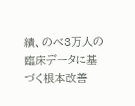績、のべ3万人の臨床データに基づく根本改善